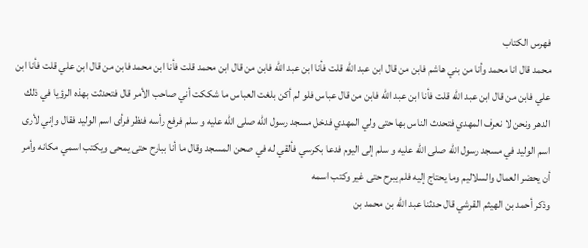فهرس الكتاب
محمد قال انا محمد وأنا من بني هاشم فابن من قال ابن عبد الله قلت فأنا ابن عبد الله فابن من قال ابن محمد قلت فأنا ابن محمد فابن من قال ابن علي قلت فأنا ابن علي فابن من قال ابن عبد الله قلت فأنا ابن عبد الله فابن من قال عباس فلو لم أكن بلغت العباس ما شككت أني صاحب الأمر قال فتحدثت بهذه الرؤيا في ذلك الدهر ونحن لا نعرف المهدي فتحدث الناس بها حتى ولي المهدي فدخل مسجد رسول الله صلى الله عليه و سلم فرفع رأسه فنظر فرأى اسم الوليد فقال وإني لأرى اسم الوليد في مسجد رسول الله صلى الله عليه و سلم إلى اليوم فدعا بكرسي فألقي له في صحن المسجد وقال ما أنا ببارح حتى يمحى ويكتب اسمي مكانه وأمر أن يحضر العمال والسلاليم وما يحتاج إليه فلم يبرح حتى غير وكتب اسمه
وذكر أحمد بن الهيثم القرشي قال حدثنا عبد الله بن محمد بن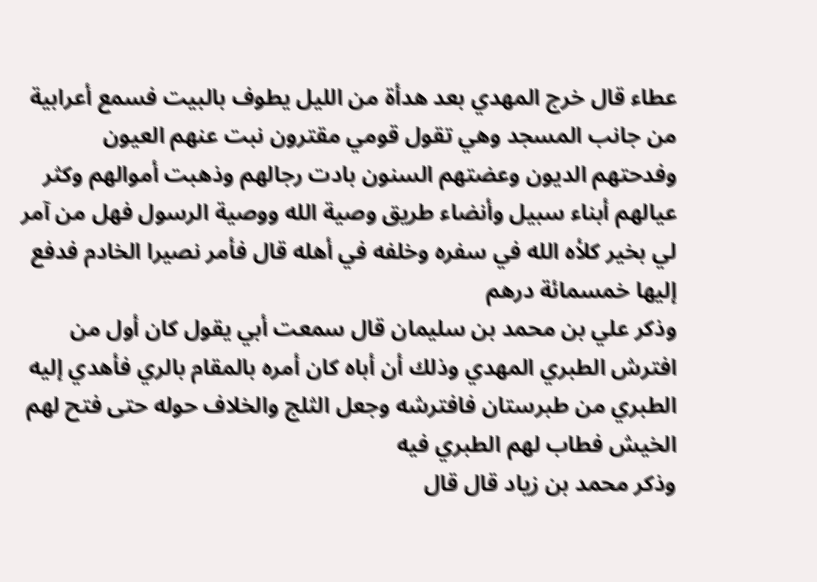عطاء قال خرج المهدي بعد هدأة من الليل يطوف بالبيت فسمع أعرابية من جانب المسجد وهي تقول قومي مقترون نبت عنهم العيون وفدحتهم الديون وعضتهم السنون بادت رجالهم وذهبت أموالهم وكثر عيالهم أبناء سبيل وأنضاء طريق وصية الله ووصية الرسول فهل من آمر لي بخير كلأه الله في سفره وخلفه في أهله قال فأمر نصيرا الخادم فدفع إليها خمسمائة درهم
وذكر علي بن محمد بن سليمان قال سمعت أبي يقول كان أول من افترش الطبري المهدي وذلك أن أباه كان أمره بالمقام بالري فأهدي إليه الطبري من طبرستان فافترشه وجعل الثلج والخلاف حوله حتى فتح لهم الخيش فطاب لهم الطبري فيه
وذكر محمد بن زياد قال قال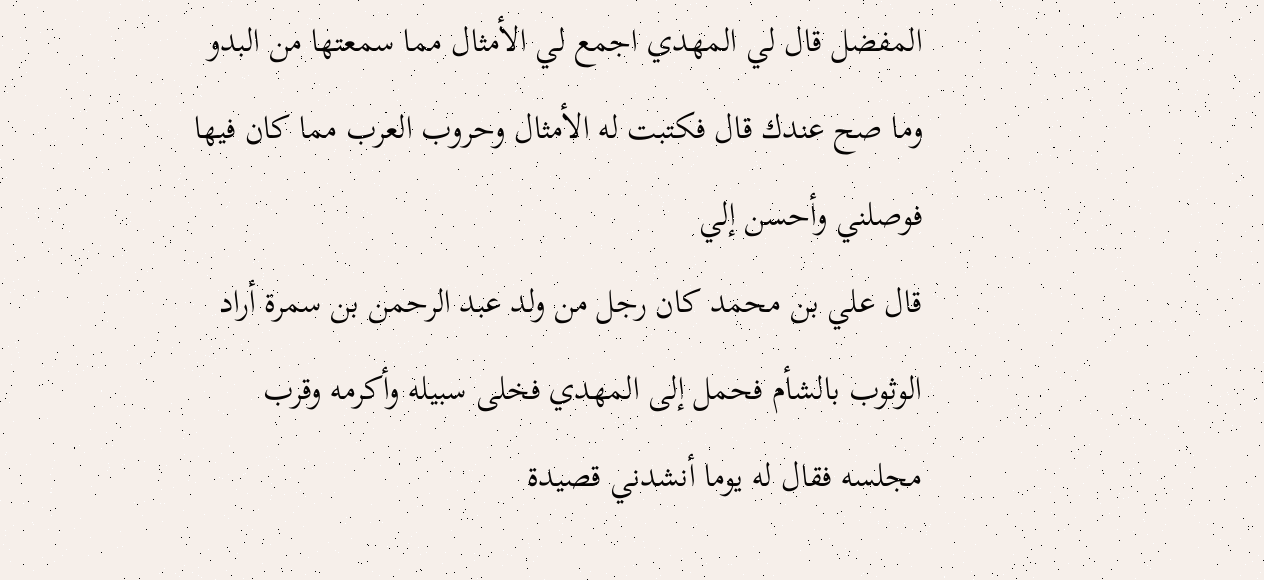المفضل قال لي المهدي اجمع لي الأمثال مما سمعتها من البدو وما صح عندك قال فكتبت له الأمثال وحروب العرب مما كان فيها فوصلني وأحسن إلي
قال علي بن محمد كان رجل من ولد عبد الرحمن بن سمرة أراد الوثوب بالشأم فحمل إلى المهدي فخلى سبيله وأكرمه وقرب مجلسه فقال له يوما أنشدني قصيدة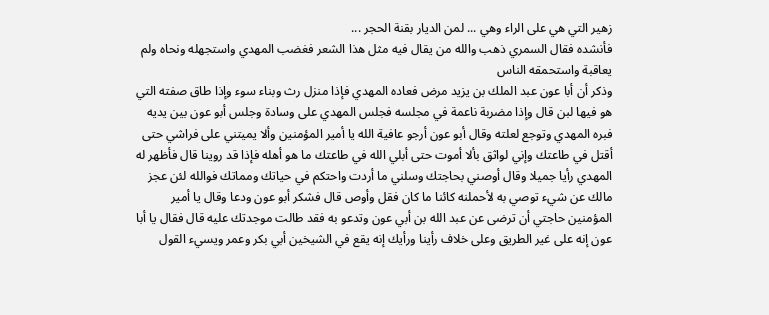زهير التي هي على الراء وهي ... لمن الديار بقنة الحجر ...
فأنشده فقال السمري ذهب والله من يقال فيه مثل هذا الشعر فغضب المهدي واستجهله ونحاه ولم يعاقبة واستحمقه الناس
وذكر أن أبا عون عبد الملك بن يزيد مرض فعاده المهدي فإذا منزل رث وبناء سوء وإذا طاق صفته التي هو فيها لبن قال وإذا مضربة ناعمة في مجلسه فجلس المهدي على وسادة وجلس أبو عون بين يديه فبره المهدي وتوجع لعلته وقال أبو عون أرجو عافية الله يا أمير المؤمنين وألا يميتني على فراشي حتى أقتل في طاعتك وإني لواثق بألا أموت حتى أبلي الله في طاعتك ما هو أهله فإذا قد روينا قال فأظهر له المهدي رأيا جميلا وقال أوصني بحاجتك وسلني ما أردت واحتكم في حياتك ومماتك فوالله لئن عجز مالك عن شيء توصي به لأحملنه كائنا ما كان فقل وأوص قال فشكر أبو عون ودعا وقال يا أمير المؤمنين حاجتي أن ترضى عن عبد الله بن أبي عون وتدعو به فقد طالت موجدتك عليه قال فقال يا أبا عون إنه على غير الطريق وعلى خلاف رأينا ورأيك إنه يقع في الشيخين أبي بكر وعمر ويسيء القول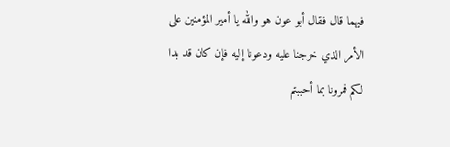فيهما قال فقال أبو عون هو والله يا أمير المؤمنين على الأمر الذي خرجنا عليه ودعونا إليه فإن كان قد بدا لكم فمرونا بما أحببتم